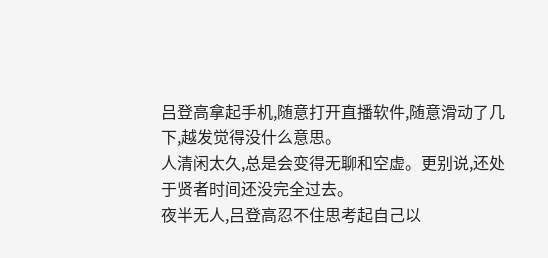吕登高拿起手机,随意打开直播软件,随意滑动了几下,越发觉得没什么意思。
人清闲太久,总是会变得无聊和空虚。更别说,还处于贤者时间还没完全过去。
夜半无人,吕登高忍不住思考起自己以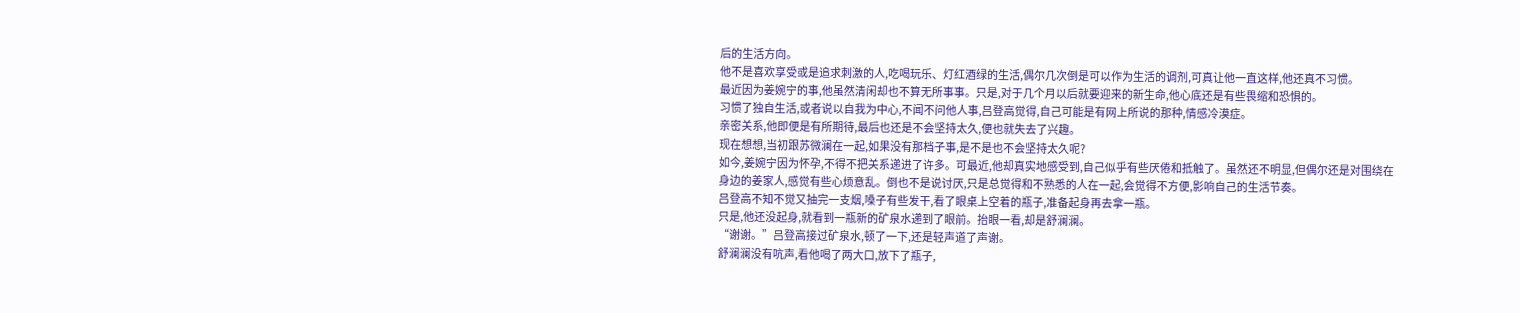后的生活方向。
他不是喜欢享受或是追求刺激的人,吃喝玩乐、灯红酒绿的生活,偶尔几次倒是可以作为生活的调剂,可真让他一直这样,他还真不习惯。
最近因为姜婉宁的事,他虽然清闲却也不算无所事事。只是,对于几个月以后就要迎来的新生命,他心底还是有些畏缩和恐惧的。
习惯了独自生活,或者说以自我为中心,不闻不问他人事,吕登高觉得,自己可能是有网上所说的那种,情感冷漠症。
亲密关系,他即便是有所期待,最后也还是不会坚持太久,便也就失去了兴趣。
现在想想,当初跟苏微澜在一起,如果没有那档子事,是不是也不会坚持太久呢?
如今,姜婉宁因为怀孕,不得不把关系递进了许多。可最近,他却真实地感受到,自己似乎有些厌倦和抵触了。虽然还不明显,但偶尔还是对围绕在身边的姜家人,感觉有些心烦意乱。倒也不是说讨厌,只是总觉得和不熟悉的人在一起,会觉得不方便,影响自己的生活节奏。
吕登高不知不觉又抽完一支烟,嗓子有些发干,看了眼桌上空着的瓶子,准备起身再去拿一瓶。
只是,他还没起身,就看到一瓶新的矿泉水递到了眼前。抬眼一看,却是舒澜澜。
“谢谢。”吕登高接过矿泉水,顿了一下,还是轻声道了声谢。
舒澜澜没有吭声,看他喝了两大口,放下了瓶子,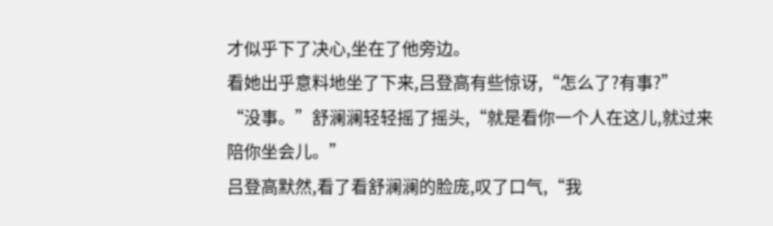才似乎下了决心,坐在了他旁边。
看她出乎意料地坐了下来,吕登高有些惊讶,“怎么了?有事?”
“没事。”舒澜澜轻轻摇了摇头,“就是看你一个人在这儿,就过来陪你坐会儿。”
吕登高默然,看了看舒澜澜的脸庞,叹了口气,“我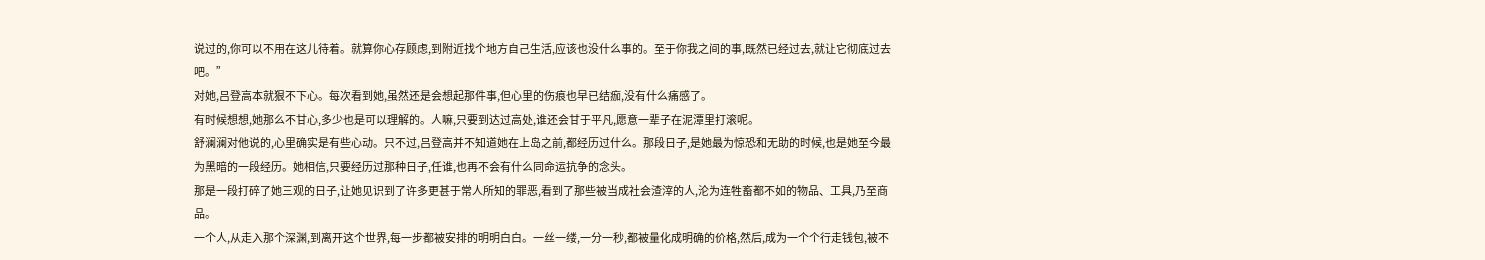说过的,你可以不用在这儿待着。就算你心存顾虑,到附近找个地方自己生活,应该也没什么事的。至于你我之间的事,既然已经过去,就让它彻底过去吧。”
对她,吕登高本就狠不下心。每次看到她,虽然还是会想起那件事,但心里的伤痕也早已结痂,没有什么痛感了。
有时候想想,她那么不甘心,多少也是可以理解的。人嘛,只要到达过高处,谁还会甘于平凡,愿意一辈子在泥潭里打滚呢。
舒澜澜对他说的,心里确实是有些心动。只不过,吕登高并不知道她在上岛之前,都经历过什么。那段日子,是她最为惊恐和无助的时候,也是她至今最为黑暗的一段经历。她相信,只要经历过那种日子,任谁,也再不会有什么同命运抗争的念头。
那是一段打碎了她三观的日子,让她见识到了许多更甚于常人所知的罪恶,看到了那些被当成社会渣滓的人,沦为连牲畜都不如的物品、工具,乃至商品。
一个人,从走入那个深渊,到离开这个世界,每一步都被安排的明明白白。一丝一缕,一分一秒,都被量化成明确的价格,然后,成为一个个行走钱包,被不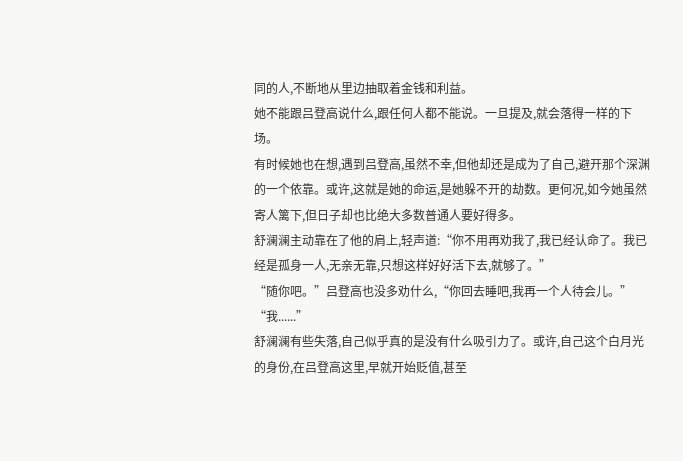同的人,不断地从里边抽取着金钱和利益。
她不能跟吕登高说什么,跟任何人都不能说。一旦提及,就会落得一样的下场。
有时候她也在想,遇到吕登高,虽然不幸,但他却还是成为了自己,避开那个深渊的一个依靠。或许,这就是她的命运,是她躲不开的劫数。更何况,如今她虽然寄人篱下,但日子却也比绝大多数普通人要好得多。
舒澜澜主动靠在了他的肩上,轻声道:“你不用再劝我了,我已经认命了。我已经是孤身一人,无亲无靠,只想这样好好活下去,就够了。”
“随你吧。”吕登高也没多劝什么,“你回去睡吧,我再一个人待会儿。”
“我......”
舒澜澜有些失落,自己似乎真的是没有什么吸引力了。或许,自己这个白月光的身份,在吕登高这里,早就开始贬值,甚至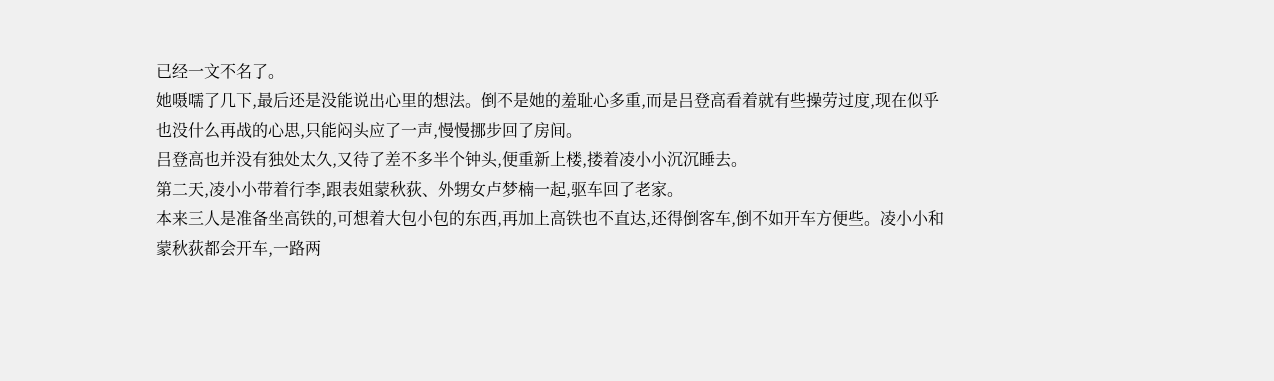已经一文不名了。
她嗫嚅了几下,最后还是没能说出心里的想法。倒不是她的羞耻心多重,而是吕登高看着就有些操劳过度,现在似乎也没什么再战的心思,只能闷头应了一声,慢慢挪步回了房间。
吕登高也并没有独处太久,又待了差不多半个钟头,便重新上楼,搂着凌小小沉沉睡去。
第二天,凌小小带着行李,跟表姐蒙秋荻、外甥女卢梦楠一起,驱车回了老家。
本来三人是准备坐高铁的,可想着大包小包的东西,再加上高铁也不直达,还得倒客车,倒不如开车方便些。凌小小和蒙秋荻都会开车,一路两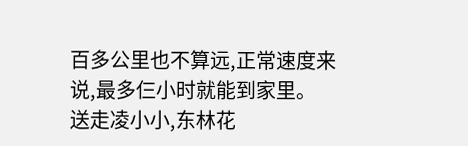百多公里也不算远,正常速度来说,最多仨小时就能到家里。
送走凌小小,东林花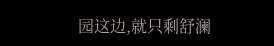园这边,就只剩舒澜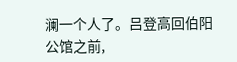澜一个人了。吕登高回伯阳公馆之前,